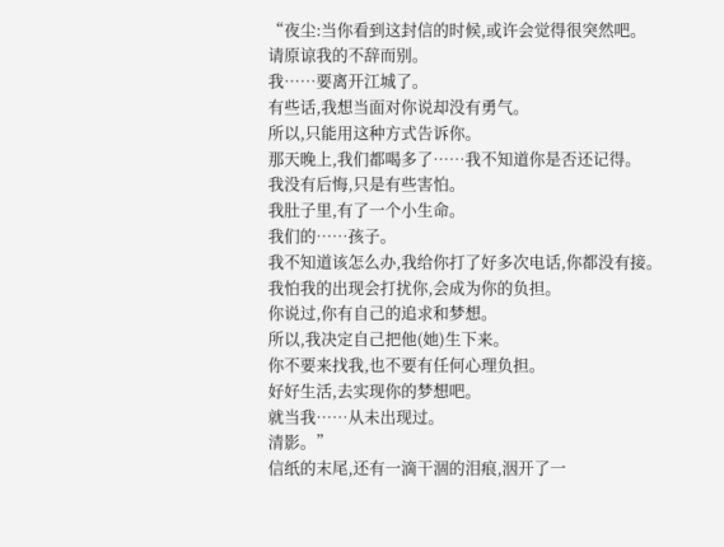“夜尘:当你看到这封信的时候,或许会觉得很突然吧。
请原谅我的不辞而别。
我……要离开江城了。
有些话,我想当面对你说却没有勇气。
所以,只能用这种方式告诉你。
那天晚上,我们都喝多了……我不知道你是否还记得。
我没有后悔,只是有些害怕。
我肚子里,有了一个小生命。
我们的……孩子。
我不知道该怎么办,我给你打了好多次电话,你都没有接。
我怕我的出现会打扰你,会成为你的负担。
你说过,你有自己的追求和梦想。
所以,我决定自己把他(她)生下来。
你不要来找我,也不要有任何心理负担。
好好生活,去实现你的梦想吧。
就当我……从未出现过。
清影。”
信纸的末尾,还有一滴干涸的泪痕,洇开了一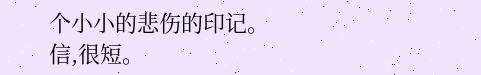个小小的悲伤的印记。
信,很短。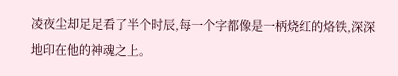凌夜尘却足足看了半个时辰,每一个字都像是一柄烧红的烙铁,深深地印在他的神魂之上。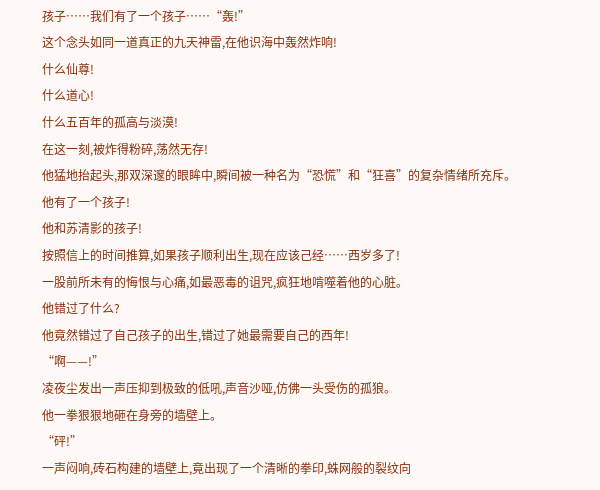孩子……我们有了一个孩子……“轰!”
这个念头如同一道真正的九天神雷,在他识海中轰然炸响!
什么仙尊!
什么道心!
什么五百年的孤高与淡漠!
在这一刻,被炸得粉碎,荡然无存!
他猛地抬起头,那双深邃的眼眸中,瞬间被一种名为“恐慌”和“狂喜”的复杂情绪所充斥。
他有了一个孩子!
他和苏清影的孩子!
按照信上的时间推算,如果孩子顺利出生,现在应该己经……西岁多了!
一股前所未有的悔恨与心痛,如最恶毒的诅咒,疯狂地啃噬着他的心脏。
他错过了什么?
他竟然错过了自己孩子的出生,错过了她最需要自己的西年!
“啊——!”
凌夜尘发出一声压抑到极致的低吼,声音沙哑,仿佛一头受伤的孤狼。
他一拳狠狠地砸在身旁的墙壁上。
“砰!”
一声闷响,砖石构建的墙壁上,竟出现了一个清晰的拳印,蛛网般的裂纹向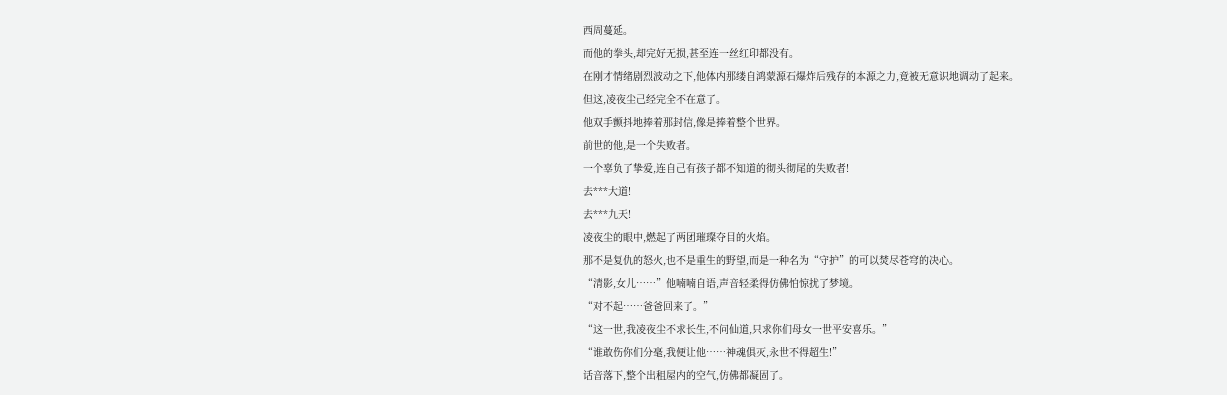西周蔓延。
而他的拳头,却完好无损,甚至连一丝红印都没有。
在刚才情绪剧烈波动之下,他体内那缕自鸿蒙源石爆炸后残存的本源之力,竟被无意识地调动了起来。
但这,凌夜尘己经完全不在意了。
他双手颤抖地捧着那封信,像是捧着整个世界。
前世的他,是一个失败者。
一个辜负了挚爱,连自己有孩子都不知道的彻头彻尾的失败者!
去***大道!
去***九天!
凌夜尘的眼中,燃起了两团璀璨夺目的火焰。
那不是复仇的怒火,也不是重生的野望,而是一种名为“守护”的可以焚尽苍穹的决心。
“清影,女儿……”他喃喃自语,声音轻柔得仿佛怕惊扰了梦境。
“对不起……爸爸回来了。”
“这一世,我凌夜尘不求长生,不问仙道,只求你们母女一世平安喜乐。”
“谁敢伤你们分毫,我便让他……神魂俱灭,永世不得超生!”
话音落下,整个出租屋内的空气,仿佛都凝固了。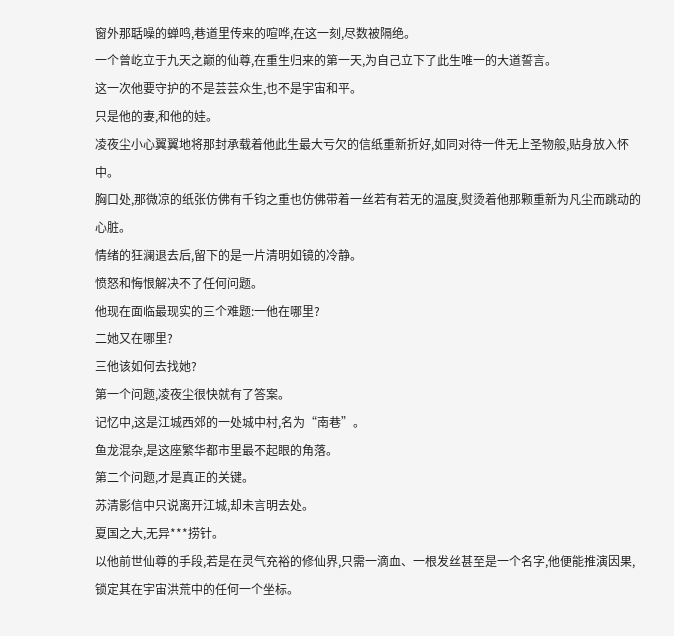窗外那聒噪的蝉鸣,巷道里传来的喧哗,在这一刻,尽数被隔绝。
一个曾屹立于九天之巅的仙尊,在重生归来的第一天,为自己立下了此生唯一的大道誓言。
这一次他要守护的不是芸芸众生,也不是宇宙和平。
只是他的妻,和他的娃。
凌夜尘小心翼翼地将那封承载着他此生最大亏欠的信纸重新折好,如同对待一件无上圣物般,贴身放入怀中。
胸口处,那微凉的纸张仿佛有千钧之重也仿佛带着一丝若有若无的温度,熨烫着他那颗重新为凡尘而跳动的心脏。
情绪的狂澜退去后,留下的是一片清明如镜的冷静。
愤怒和悔恨解决不了任何问题。
他现在面临最现实的三个难题:一他在哪里?
二她又在哪里?
三他该如何去找她?
第一个问题,凌夜尘很快就有了答案。
记忆中,这是江城西郊的一处城中村,名为“南巷”。
鱼龙混杂,是这座繁华都市里最不起眼的角落。
第二个问题,才是真正的关键。
苏清影信中只说离开江城,却未言明去处。
夏国之大,无异***捞针。
以他前世仙尊的手段,若是在灵气充裕的修仙界,只需一滴血、一根发丝甚至是一个名字,他便能推演因果,锁定其在宇宙洪荒中的任何一个坐标。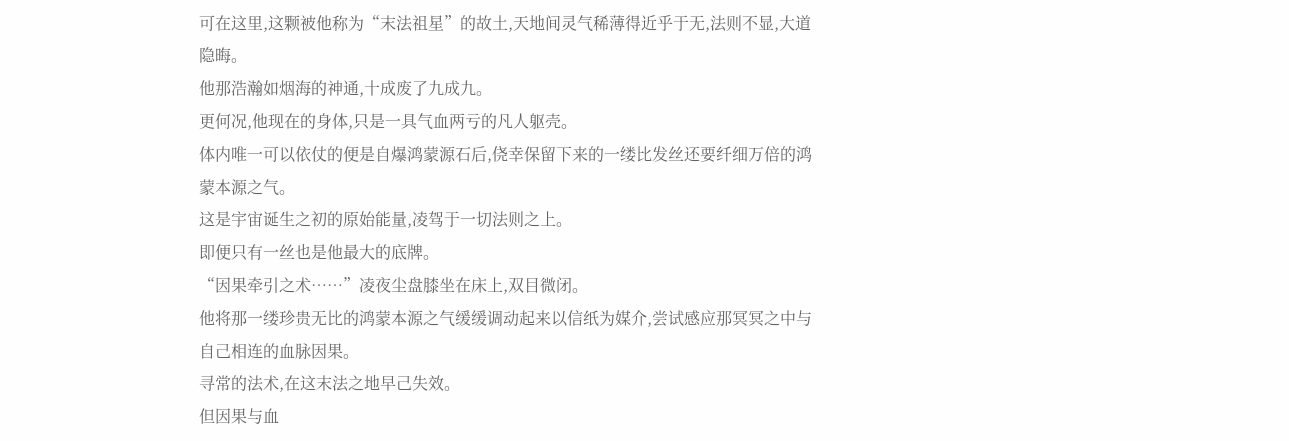可在这里,这颗被他称为“末法祖星”的故土,天地间灵气稀薄得近乎于无,法则不显,大道隐晦。
他那浩瀚如烟海的神通,十成废了九成九。
更何况,他现在的身体,只是一具气血两亏的凡人躯壳。
体内唯一可以依仗的便是自爆鸿蒙源石后,侥幸保留下来的一缕比发丝还要纤细万倍的鸿蒙本源之气。
这是宇宙诞生之初的原始能量,凌驾于一切法则之上。
即便只有一丝也是他最大的底牌。
“因果牵引之术……”凌夜尘盘膝坐在床上,双目微闭。
他将那一缕珍贵无比的鸿蒙本源之气缓缓调动起来以信纸为媒介,尝试感应那冥冥之中与自己相连的血脉因果。
寻常的法术,在这末法之地早己失效。
但因果与血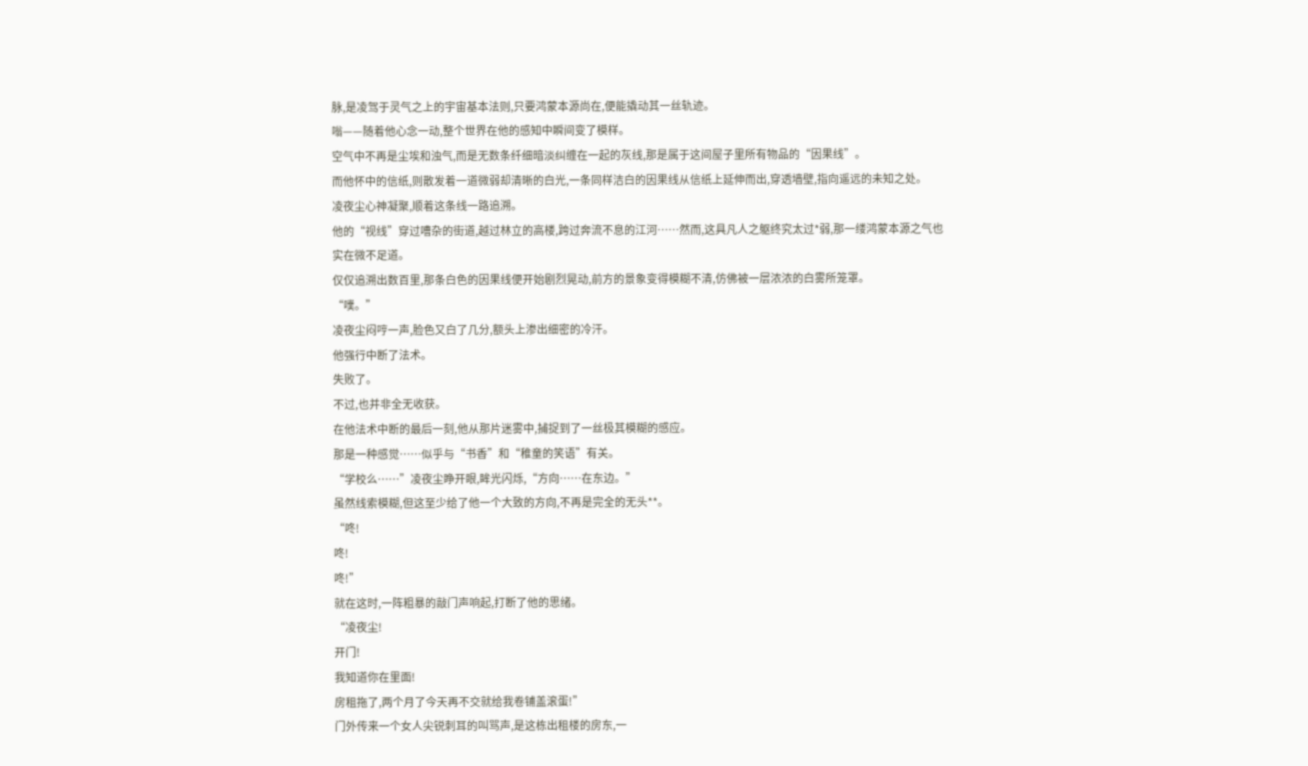脉,是凌驾于灵气之上的宇宙基本法则,只要鸿蒙本源尚在,便能撬动其一丝轨迹。
嗡——随着他心念一动,整个世界在他的感知中瞬间变了模样。
空气中不再是尘埃和浊气,而是无数条纤细暗淡纠缠在一起的灰线,那是属于这间屋子里所有物品的“因果线”。
而他怀中的信纸,则散发着一道微弱却清晰的白光,一条同样洁白的因果线从信纸上延伸而出,穿透墙壁,指向遥远的未知之处。
凌夜尘心神凝聚,顺着这条线一路追溯。
他的“视线”穿过嘈杂的街道,越过林立的高楼,跨过奔流不息的江河……然而,这具凡人之躯终究太过*弱,那一缕鸿蒙本源之气也实在微不足道。
仅仅追溯出数百里,那条白色的因果线便开始剧烈晃动,前方的景象变得模糊不清,仿佛被一层浓浓的白雾所笼罩。
“噗。”
凌夜尘闷哼一声,脸色又白了几分,额头上渗出细密的冷汗。
他强行中断了法术。
失败了。
不过,也并非全无收获。
在他法术中断的最后一刻,他从那片迷雾中,捕捉到了一丝极其模糊的感应。
那是一种感觉……似乎与“书香”和“稚童的笑语”有关。
“学校么……”凌夜尘睁开眼,眸光闪烁,“方向……在东边。”
虽然线索模糊,但这至少给了他一个大致的方向,不再是完全的无头**。
“咚!
咚!
咚!”
就在这时,一阵粗暴的敲门声响起,打断了他的思绪。
“凌夜尘!
开门!
我知道你在里面!
房租拖了,两个月了今天再不交就给我卷铺盖滚蛋!”
门外传来一个女人尖锐刺耳的叫骂声,是这栋出租楼的房东,一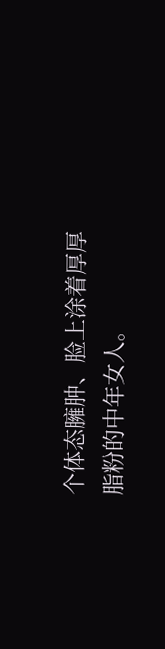个体态臃肿、脸上涂着厚厚脂粉的中年女人。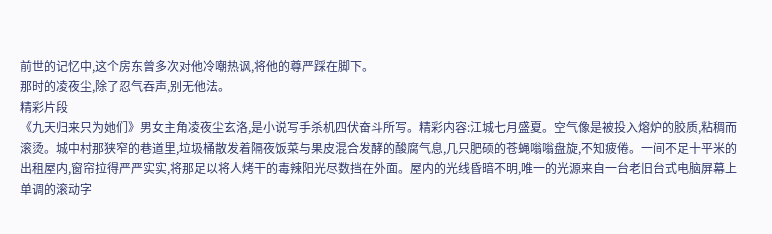前世的记忆中,这个房东曾多次对他冷嘲热讽,将他的尊严踩在脚下。
那时的凌夜尘,除了忍气吞声,别无他法。
精彩片段
《九天归来只为她们》男女主角凌夜尘玄洛,是小说写手杀机四伏奋斗所写。精彩内容:江城七月盛夏。空气像是被投入熔炉的胶质,粘稠而滚烫。城中村那狭窄的巷道里,垃圾桶散发着隔夜饭菜与果皮混合发酵的酸腐气息,几只肥硕的苍蝇嗡嗡盘旋,不知疲倦。一间不足十平米的出租屋内,窗帘拉得严严实实,将那足以将人烤干的毒辣阳光尽数挡在外面。屋内的光线昏暗不明,唯一的光源来自一台老旧台式电脑屏幕上单调的滚动字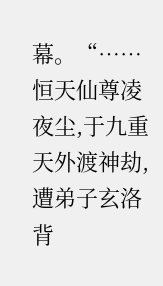幕。“……恒天仙尊凌夜尘,于九重天外渡神劫,遭弟子玄洛背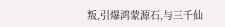叛,引爆鸿蒙源石,与三千仙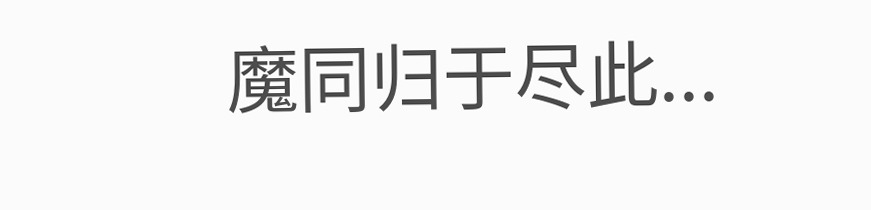魔同归于尽此...